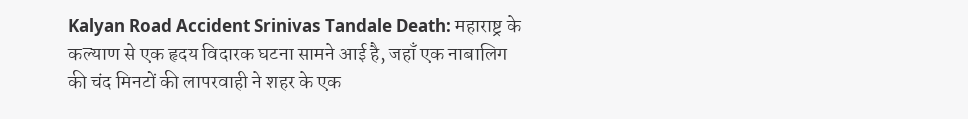Kalyan Road Accident Srinivas Tandale Death: महाराष्ट्र के कल्याण से एक हृदय विदारक घटना सामने आई है, जहाँ एक नाबालिग की चंद मिनटों की लापरवाही ने शहर के एक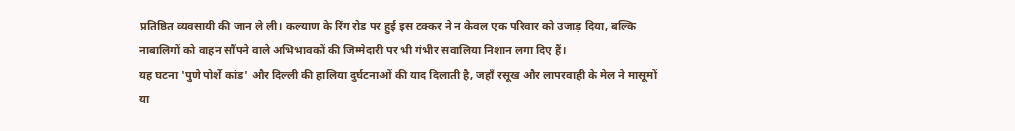प्रतिष्ठित व्यवसायी की जान ले ली। कल्याण के रिंग रोड पर हुई इस टक्कर ने न केवल एक परिवार को उजाड़ दिया, बल्कि नाबालिगों को वाहन सौंपने वाले अभिभावकों की जिम्मेदारी पर भी गंभीर सवालिया निशान लगा दिए हैं।
यह घटना 'पुणे पोर्शे कांड' और दिल्ली की हालिया दुर्घटनाओं की याद दिलाती है, जहाँ रसूख और लापरवाही के मेल ने मासूमों या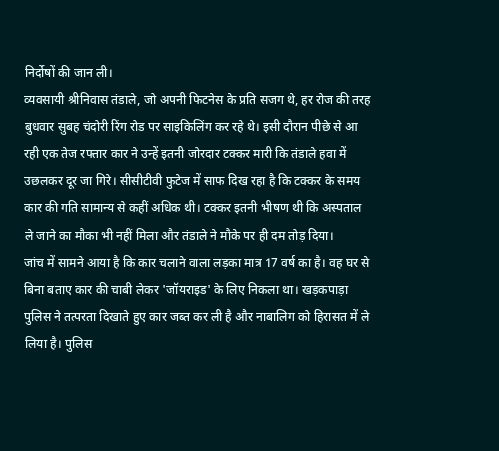निर्दोषों की जान ली।
व्यवसायी श्रीनिवास तंडाले, जो अपनी फिटनेस के प्रति सजग थे, हर रोज की तरह बुधवार सुबह चंदोरी रिंग रोड पर साइकिलिंग कर रहे थे। इसी दौरान पीछे से आ रही एक तेज रफ्तार कार ने उन्हें इतनी जोरदार टक्कर मारी कि तंडाले हवा में उछलकर दूर जा गिरे। सीसीटीवी फुटेज में साफ दिख रहा है कि टक्कर के समय कार की गति सामान्य से कहीं अधिक थी। टक्कर इतनी भीषण थी कि अस्पताल ले जाने का मौका भी नहीं मिला और तंडाले ने मौके पर ही दम तोड़ दिया।
जांच में सामने आया है कि कार चलाने वाला लड़का मात्र 17 वर्ष का है। वह घर से बिना बताए कार की चाबी लेकर 'जॉयराइड' के लिए निकला था। खड़कपाड़ा पुलिस ने तत्परता दिखाते हुए कार जब्त कर ली है और नाबालिग को हिरासत में ले लिया है। पुलिस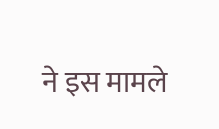ने इस मामले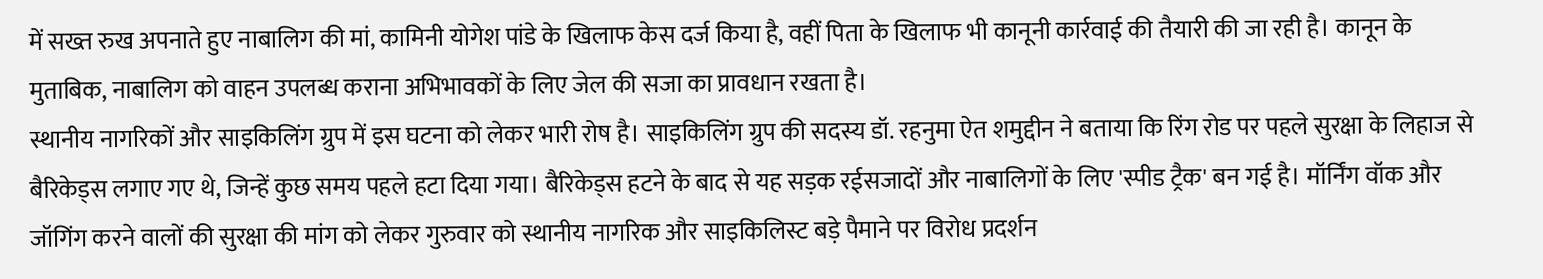में सख्त रुख अपनाते हुए नाबालिग की मां, कामिनी योगेश पांडे के खिलाफ केस दर्ज किया है, वहीं पिता के खिलाफ भी कानूनी कार्रवाई की तैयारी की जा रही है। कानून के मुताबिक, नाबालिग को वाहन उपलब्ध कराना अभिभावकों के लिए जेल की सजा का प्रावधान रखता है।
स्थानीय नागरिकों और साइकिलिंग ग्रुप में इस घटना को लेकर भारी रोष है। साइकिलिंग ग्रुप की सदस्य डॉ. रहनुमा ऐत शमुद्दीन ने बताया कि रिंग रोड पर पहले सुरक्षा के लिहाज से बैरिकेड्स लगाए गए थे, जिन्हें कुछ समय पहले हटा दिया गया। बैरिकेड्स हटने के बाद से यह सड़क रईसजादों और नाबालिगों के लिए 'स्पीड ट्रैक' बन गई है। मॉर्निंग वॉक और जॉगिंग करने वालों की सुरक्षा की मांग को लेकर गुरुवार को स्थानीय नागरिक और साइकिलिस्ट बड़े पैमाने पर विरोध प्रदर्शन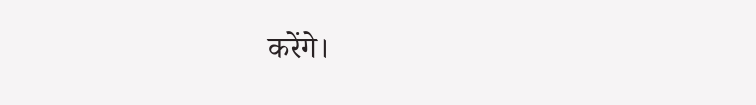करेंगे।